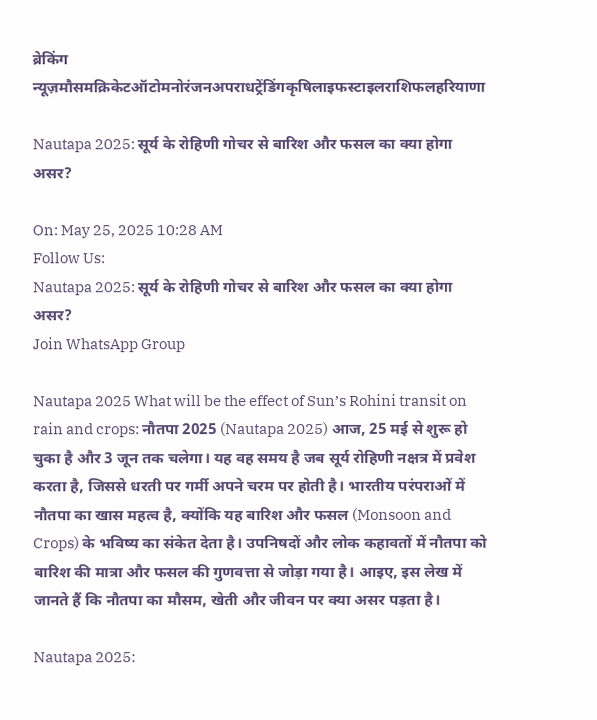ब्रेकिंग न्यूज़मौसमक्रिकेटऑटोमनोरंजनअपराधट्रेंडिंगकृषिलाइफस्टाइलराशिफलहरियाणा

Nautapa 2025: सूर्य के रोहिणी गोचर से बारिश और फसल का क्या होगा असर?

On: May 25, 2025 10:28 AM
Follow Us:
Nautapa 2025: सूर्य के रोहिणी गोचर से बारिश और फसल का क्या होगा असर?
Join WhatsApp Group

Nautapa 2025 What will be the effect of Sun’s Rohini transit on rain and crops: नौतपा 2025 (Nautapa 2025) आज, 25 मई से शुरू हो चुका है और 3 जून तक चलेगा। यह वह समय है जब सूर्य रोहिणी नक्षत्र में प्रवेश करता है, जिससे धरती पर गर्मी अपने चरम पर होती है। भारतीय परंपराओं में नौतपा का खास महत्व है, क्योंकि यह बारिश और फसल (Monsoon and Crops) के भविष्य का संकेत देता है। उपनिषदों और लोक कहावतों में नौतपा को बारिश की मात्रा और फसल की गुणवत्ता से जोड़ा गया है। आइए, इस लेख में जानते हैं कि नौतपा का मौसम, खेती और जीवन पर क्या असर पड़ता है।

Nautapa 2025: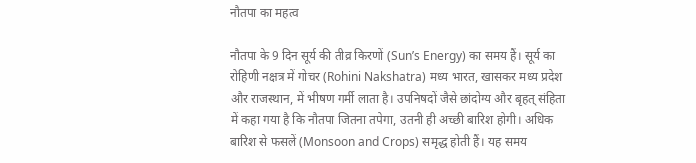नौतपा का महत्व

नौतपा के 9 दिन सूर्य की तीव्र किरणों (Sun’s Energy) का समय हैं। सूर्य का रोहिणी नक्षत्र में गोचर (Rohini Nakshatra) मध्य भारत, खासकर मध्य प्रदेश और राजस्थान, में भीषण गर्मी लाता है। उपनिषदों जैसे छांदोग्य और बृहत् संहिता में कहा गया है कि नौतपा जितना तपेगा, उतनी ही अच्छी बारिश होगी। अधिक बारिश से फसलें (Monsoon and Crops) समृद्ध होती हैं। यह समय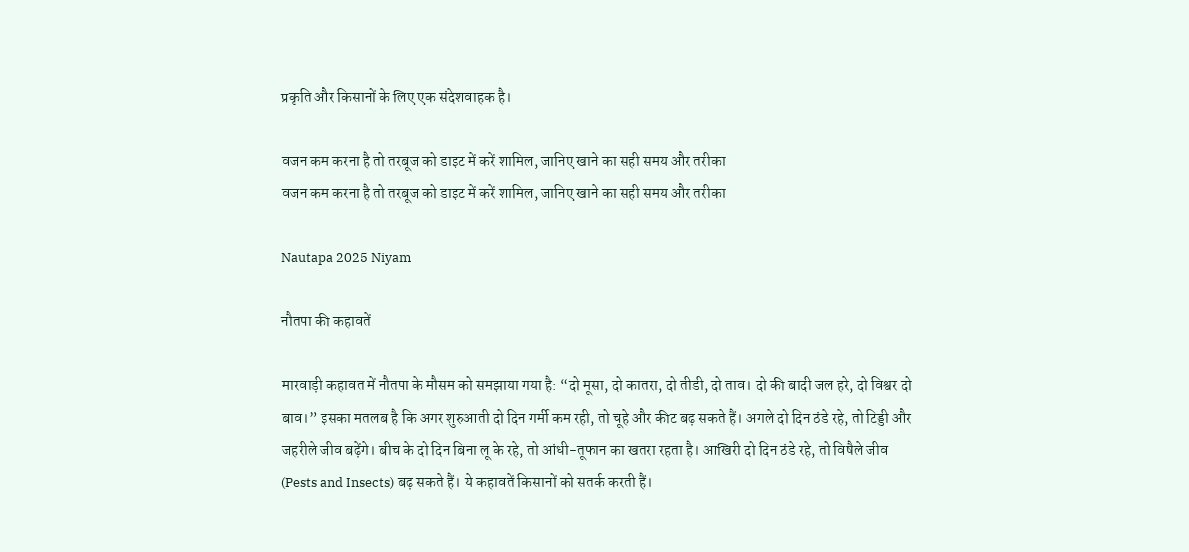प्रकृति और किसानों के लिए एक संदेशवाहक है।

वजन कम करना है तो तरबूज को डाइट में करें शामिल, जानिए खाने का सही समय और तरीका
वजन कम करना है तो तरबूज को डाइट में करें शामिल, जानिए खाने का सही समय और तरीका

Nautapa 2025 Niyam

नौतपा की कहावतें

मारवाड़ी कहावत में नौतपा के मौसम को समझाया गया है: “दो मूसा, दो कातरा, दो तीडी, दो ताव। दो की बादी जल हरे, दो विश्वर दो बाव।” इसका मतलब है कि अगर शुरुआती दो दिन गर्मी कम रही, तो चूहे और कीट बढ़ सकते हैं। अगले दो दिन ठंडे रहे, तो टिड्डी और जहरीले जीव बढ़ेंगे। बीच के दो दिन बिना लू के रहे, तो आंधी-तूफान का खतरा रहता है। आखिरी दो दिन ठंडे रहे, तो विषैले जीव (Pests and Insects) बढ़ सकते हैं। ये कहावतें किसानों को सतर्क करती हैं।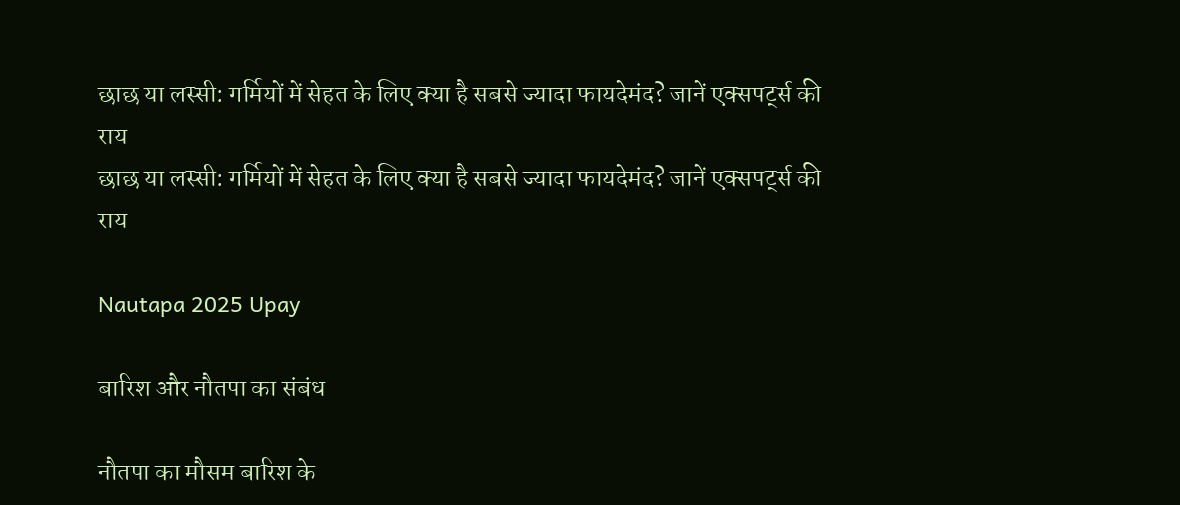छाछ या लस्सी: गर्मियों में सेहत के लिए क्या है सबसे ज्यादा फायदेमंद? जानें एक्सपर्ट्स की राय
छाछ या लस्सी: गर्मियों में सेहत के लिए क्या है सबसे ज्यादा फायदेमंद? जानें एक्सपर्ट्स की राय

Nautapa 2025 Upay

बारिश और नौतपा का संबंध

नौतपा का मौसम बारिश के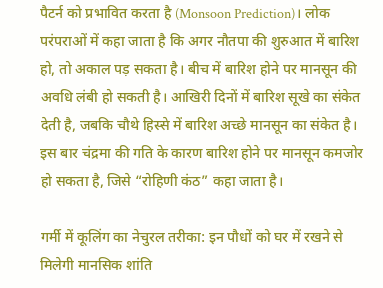पैटर्न को प्रभावित करता है (Monsoon Prediction)। लोक परंपराओं में कहा जाता है कि अगर नौतपा की शुरुआत में बारिश हो, तो अकाल पड़ सकता है। बीच में बारिश होने पर मानसून की अवधि लंबी हो सकती है। आखिरी दिनों में बारिश सूखे का संकेत देती है, जबकि चौथे हिस्से में बारिश अच्छे मानसून का संकेत है। इस बार चंद्रमा की गति के कारण बारिश होने पर मानसून कमजोर हो सकता है, जिसे “रोहिणी कंठ” कहा जाता है।

गर्मी में कूलिंग का नेचुरल तरीका: इन पौधों को घर में रखने से मिलेगी मानसिक शांति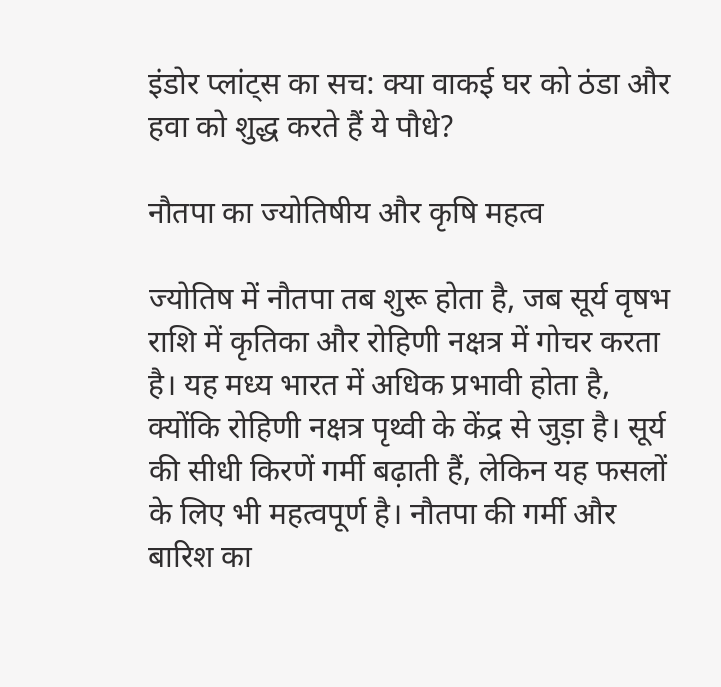इंडोर प्लांट्स का सच: क्या वाकई घर को ठंडा और हवा को शुद्ध करते हैं ये पौधे?

नौतपा का ज्योतिषीय और कृषि महत्व

ज्योतिष में नौतपा तब शुरू होता है, जब सूर्य वृषभ राशि में कृतिका और रोहिणी नक्षत्र में गोचर करता है। यह मध्य भारत में अधिक प्रभावी होता है, क्योंकि रोहिणी नक्षत्र पृथ्वी के केंद्र से जुड़ा है। सूर्य की सीधी किरणें गर्मी बढ़ाती हैं, लेकिन यह फसलों के लिए भी महत्वपूर्ण है। नौतपा की गर्मी और बारिश का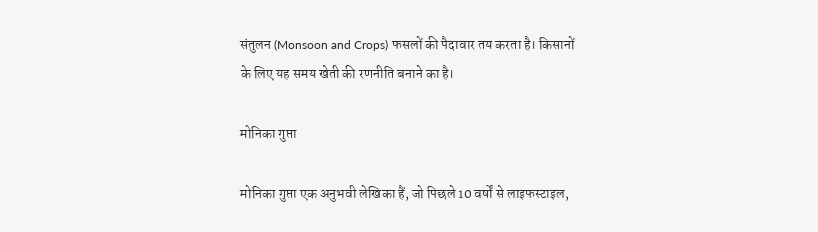संतुलन (Monsoon and Crops) फसलों की पैदावार तय करता है। किसानों के लिए यह समय खेती की रणनीति बनाने का है।

मोनिका गुप्ता

मोनिका गुप्ता एक अनुभवी लेखिका हैं, जो पिछले 10 वर्षों से लाइफस्टाइल,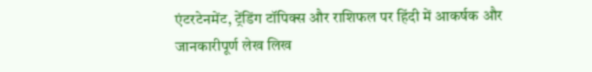एंटरटेनमेंट, ट्रेंडिंग टॉपिक्स और राशिफल पर हिंदी में आकर्षक और जानकारीपूर्ण लेख लिख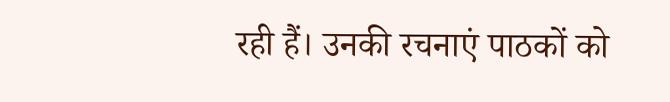रही हैं। उनकी रचनाएं पाठकों को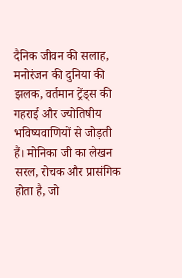दैनिक जीवन की सलाह, मनोरंजन की दुनिया की झलक, वर्तमान ट्रेंड्स की गहराई और ज्योतिषीय भविष्यवाणियों से जोड़ती हैं। मोनिका जी का लेखन सरल, रोचक और प्रासंगिक होता है, जो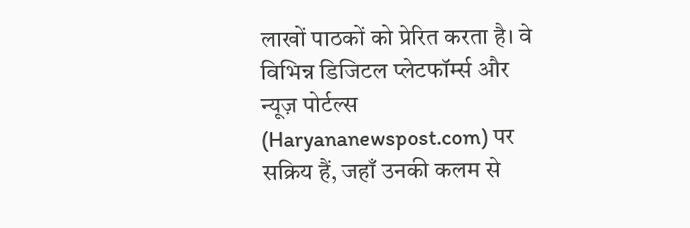लाखों पाठकों को प्रेरित करता है। वे विभिन्न डिजिटल प्लेटफॉर्म्स और न्यूज़ पोर्टल्स (Haryananewspost.com) पर सक्रिय हैं, जहाँ उनकी कलम से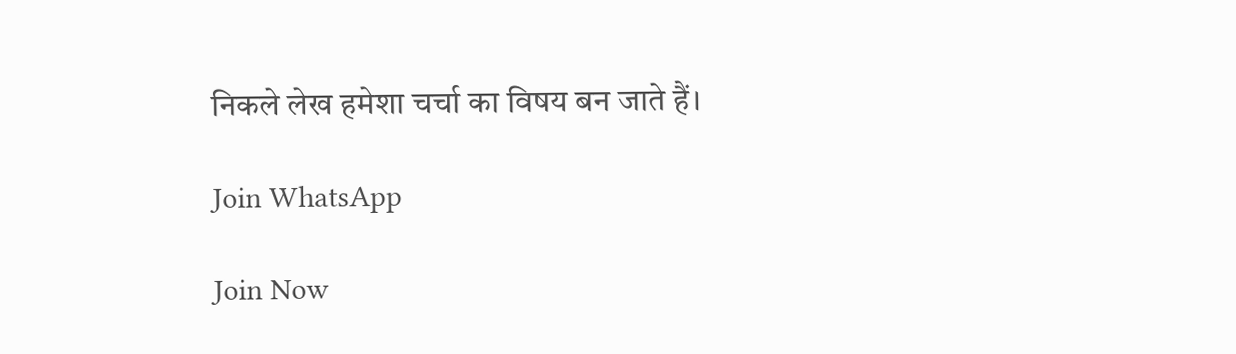निकले लेख हमेशा चर्चा का विषय बन जाते हैं।

Join WhatsApp

Join Now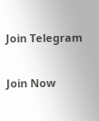Join Telegram

Join Now